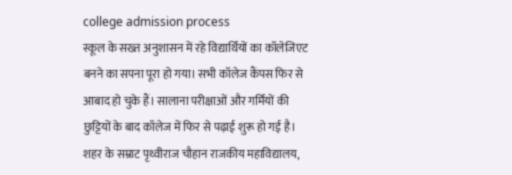college admission process
स्कूल के सख्त अनुशासन में रहे विद्यार्थियों का कॉलेजिएट बनने का सपना पूरा हो गया। सभी कॉलेज कैंपस फिर से आबाद हो चुके हैं। सालाना परीक्षाओं और गर्मियों की छुट्टियों के बाद कॉलेज में फिर से पढ़ाई शुरू हो गई है।
शहर के सम्राट पृथ्वीराज चौहान राजकीय महाविद्यालय,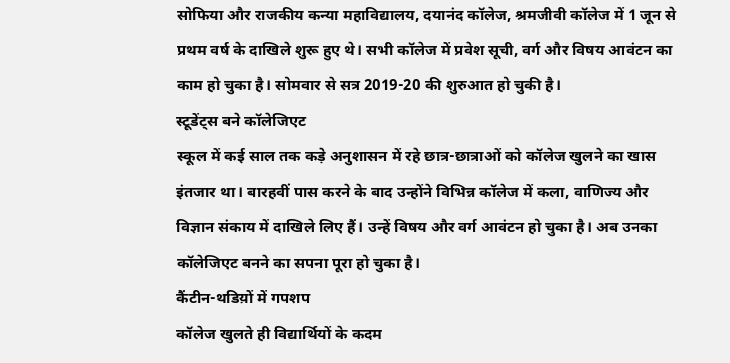सोफिया और राजकीय कन्या महाविद्यालय, दयानंद कॉलेज, श्रमजीवी कॉलेज में 1 जून से प्रथम वर्ष के दाखिले शुरू हुए थे। सभी कॉलेज में प्रवेश सूची, वर्ग और विषय आवंटन का काम हो चुका है। सोमवार से सत्र 2019-20 की शुरुआत हो चुकी है।
स्टूडेंट्स बने कॉलेजिएट
स्कूल में कई साल तक कड़े अनुशासन में रहे छात्र-छात्राओं को कॉलेज खुलने का खास इंतजार था। बारहवीं पास करने के बाद उन्होंने विभिन्न कॉलेज में कला, वाणिज्य और विज्ञान संकाय में दाखिले लिए हैं। उन्हें विषय और वर्ग आवंटन हो चुका है। अब उनका कॉलेजिएट बनने का सपना पूरा हो चुका है।
कैंटीन-थडिय़ों में गपशप
कॉलेज खुलते ही विद्यार्थियों के कदम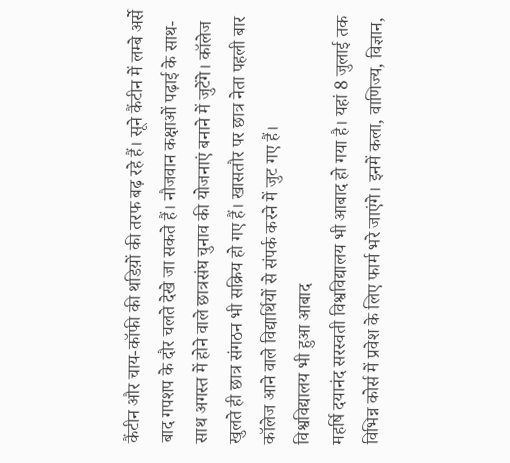कैंटीन और चाय-कॉफी की थडिय़ों की तरफ बढ़ रहे हैं। सूने कैंटीन में लम्बे अर्से बाद गपशप के दौर चलते देखे जा सकते हैं। नौजवान कक्षाओं पढ़ाई के साथ-साथ अगस्त में होने वाले छात्रसंघ चुनाव की योजनाएं बनाने में जुटेंगे। कॉलेज खुलते ही छात्र संगठन भी सक्रिय हो गए हैं। खासतौर पर छात्र नेता पहली बार कॉलेज आने वाले विद्यार्थियों से संपर्क करने में जुट गए हैं।
विश्वविद्यालय भी हुआ आबाद
महर्षि दयानंद सरस्वती विश्वविद्यालय भी आबाद हो गया है। यहां 8 जुलाई तक विभिन्न कोर्स में प्रवेश के लिए फार्म भरे जाएंगे। इनमें कला, वाणिज्य, विज्ञान,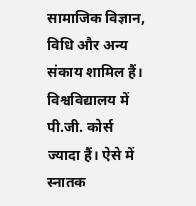सामाजिक विज्ञान, विधि और अन्य संकाय शामिल हैं। विश्वविद्यालय में पी.जी. कोर्स ज्यादा हैं। ऐसे में स्नातक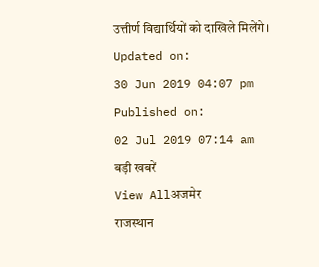उत्तीर्ण विद्यार्थियों को दाखिले मिलेंगे।
Updated on:
30 Jun 2019 04:07 pm
Published on:
02 Jul 2019 07:14 am
बड़ी खबरें
View Allअजमेर
राजस्थान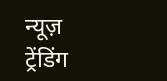न्यूज़
ट्रेंडिंग